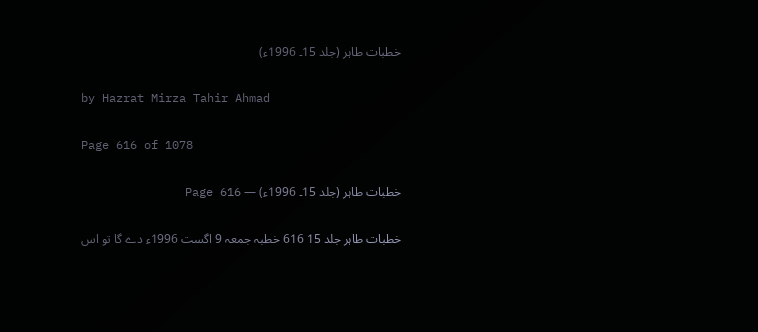خطبات طاہر (جلد 15۔ 1996ء)

by Hazrat Mirza Tahir Ahmad

Page 616 of 1078

خطبات طاہر (جلد 15۔ 1996ء) — Page 616

خطبات طاہر جلد 15 616 خطبہ جمعہ 9 اگست 1996ء دے گا تو اس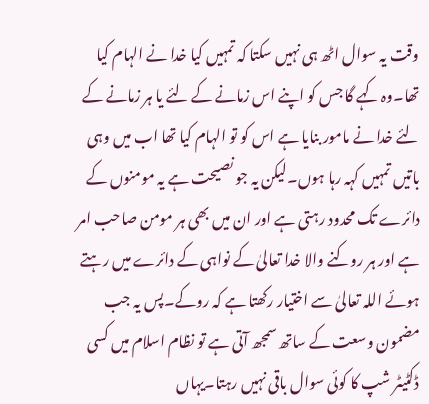وقت یہ سوال اٹھ ہی نہیں سکتا کہ تمہیں کیا خدا نے الہام کیا تھا۔وہ کہے گا جس کو اپنے اس زمانے کے لئے یا ہر زمانے کے لئے خدا نے مامور بنایا ہے اس کو تو الہام کیا تھا اب میں وہی باتیں تمہیں کہہ رہا ہوں۔لیکن یہ جو نصیحت ہے یہ مومنوں کے دائرے تک محدود رہتی ہے اور ان میں بھی ہر مومن صاحب امر ہے اور ہر روکنے والا خدا تعالیٰ کے نواہی کے دائرے میں رہتے ہوئے اللہ تعالیٰ سے اختیار رکھتا ہے کہ روکے۔پس یہ جب مضمون وسعت کے ساتھ سمجھ آتی ہے تو نظام اسلام میں کسی ڈکٹیٹر شپ کا کوئی سوال باقی نہیں رہتا۔یہاں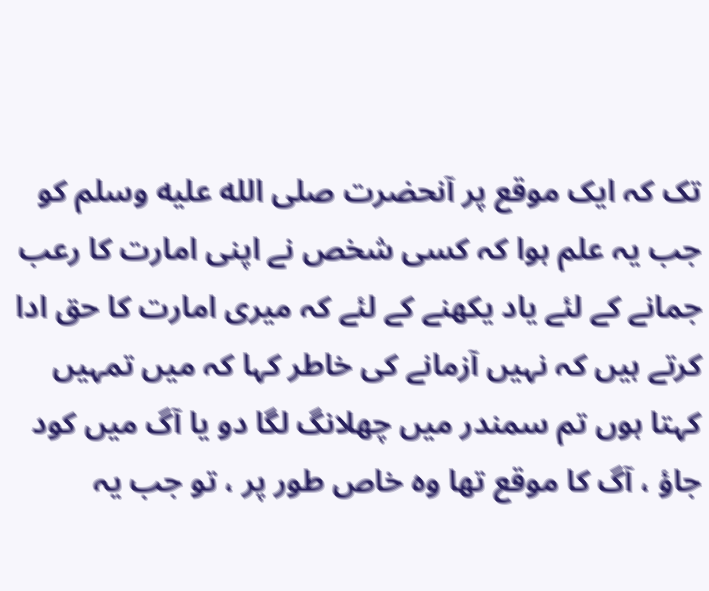تک کہ ایک موقع پر آنحضرت صلى الله عليه وسلم کو جب یہ علم ہوا کہ کسی شخص نے اپنی امارت کا رعب جمانے کے لئے یاد یکھنے کے لئے کہ میری امارت کا حق ادا کرتے ہیں کہ نہیں آزمانے کی خاطر کہا کہ میں تمہیں کہتا ہوں تم سمندر میں چھلانگ لگا دو یا آگ میں کود جاؤ ، آگ کا موقع تھا وہ خاص طور پر ، تو جب یہ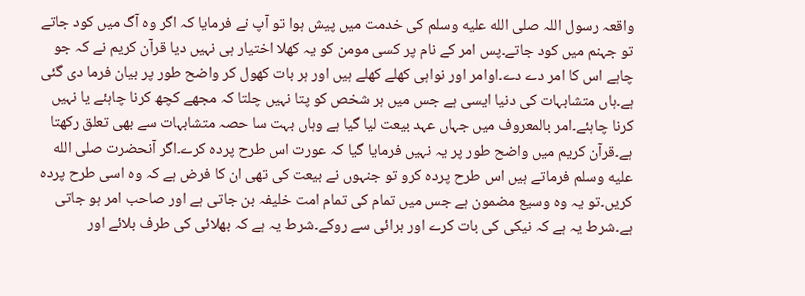واقعہ رسول اللہ صلى الله عليه وسلم کی خدمت میں پیش ہوا تو آپ نے فرمایا کہ اگر وہ آگ میں کود جاتے تو جہنم میں کود جاتے۔پس امر کے نام پر کسی مومن کو یہ کھلا اختیار ہی نہیں دیا قرآن کریم نے کہ جو چاہے اس کا امر دے دے۔اوامر اور نواہی کھلے کھلے ہیں اور ہر بات کھول کر واضح طور پر بیان فرما دی گئی ہے۔ہاں متشابہات کی دنیا ایسی ہے جس میں ہر شخص کو پتا نہیں چلتا کہ مجھے کچھ کرنا چاہئے یا نہیں کرنا چاہئے۔امر بالمعروف میں جہاں عہد بیعت لیا گیا ہے وہاں بہت سا حصہ متشابہات سے بھی تعلق رکھتا ہے۔قرآن کریم میں واضح طور پر یہ نہیں فرمایا گیا کہ عورت اس طرح پردہ کرے۔اگر آنحضرت صلى الله عليه وسلم فرماتے ہیں اس طرح پردہ کرو تو جنہوں نے بیعت کی تھی ان کا فرض ہے کہ وہ اسی طرح پردہ کریں۔تو یہ وہ وسیع مضمون ہے جس میں تمام کی تمام امت خلیفہ بن جاتی ہے اور صاحب امر ہو جاتی ہے۔شرط یہ ہے کہ نیکی کی بات کرے اور برائی سے روکے۔شرط یہ ہے کہ بھلائی کی طرف بلائے اور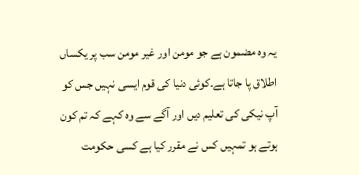یہ وہ مضمون ہے جو مومن اور غیر مومن سب پر یکساں اطلاق پا جاتا ہے۔کوئی دنیا کی قوم ایسی نہیں جس کو آپ نیکی کی تعلیم دیں اور آگے سے وہ کہے کہ تم کون ہوتے ہو تمہیں کس نے مقرر کیا ہے کسی حکومت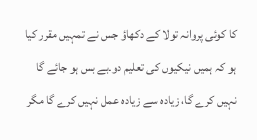کا کوئی پروانہ تولا کے دکھاؤ جس نے تمہیں مقرر کیا ہو کہ ہمیں نیکیوں کی تعلیم دو۔بے بس ہو جائے گا نہیں کرے گا، زیادہ سے زیادہ عمل نہیں کرے گا مگر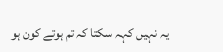یہ نہیں کہہ سکتا کہ تم ہوتے کون ہو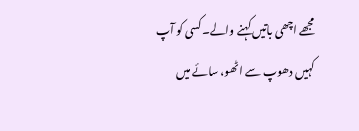مجھے اچھی باتیں کہنے والے۔کسی کو آپ کہیں دھوپ سے اٹھو، سائے میں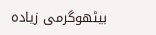بیٹھوگرمی زیادہ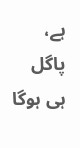ہے، پاگل ہی ہوگا